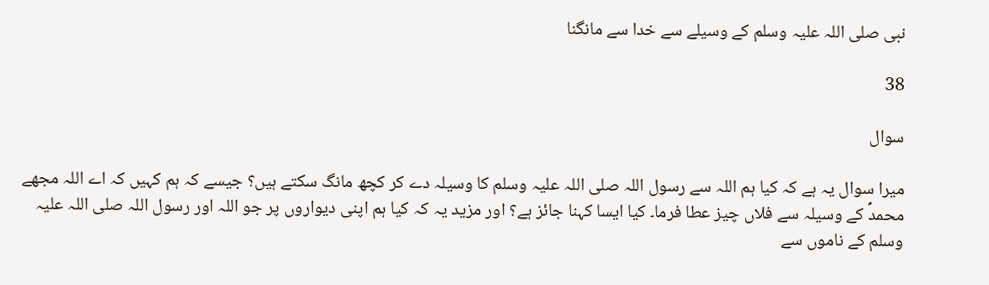نبی صلی اللہ علیہ وسلم کے وسیلے سے خدا سے مانگنا

38

سوال

میرا سوال یہ ہے کہ کیا ہم اللہ سے رسول اللہ صلی اللہ علیہ وسلم کا وسیلہ دے کر کچھ مانگ سکتے ہیں؟ جیسے کہ ہم کہیں کہ اے اللہ مجھے محمدؐ کے وسیلہ سے فلاں چیز عطا فرما۔ کیا ایسا کہنا جائز ہے؟ اور مزید یہ کہ کیا ہم اپنی دیواروں پر جو اللہ اور رسول اللہ صلی اللہ علیہ وسلم کے ناموں سے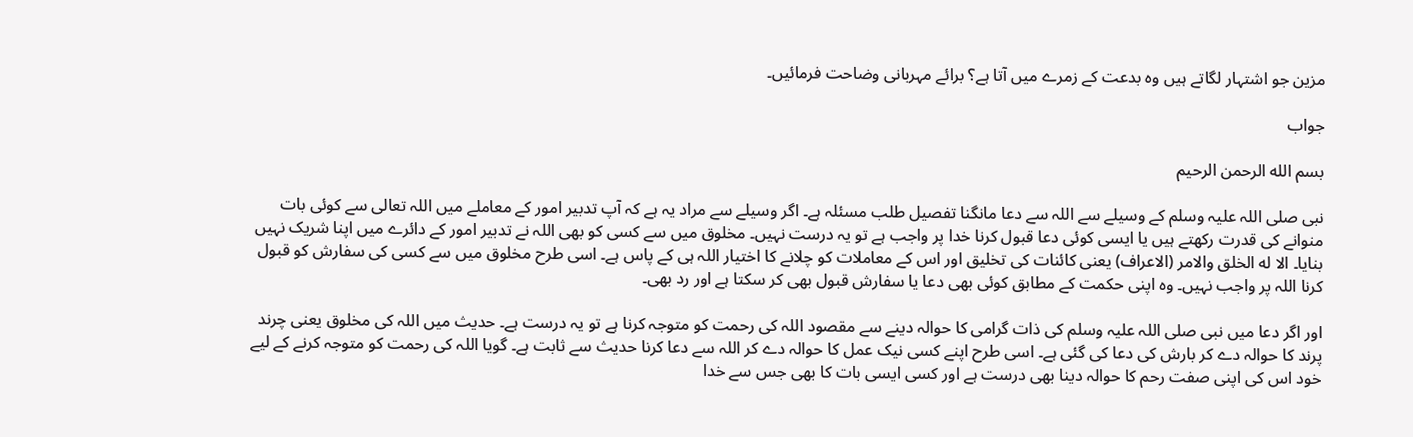مزین جو اشتہار لگاتے ہیں وہ بدعت کے زمرے میں آتا ہے؟ برائے مہربانی وضاحت فرمائیں۔

جواب

بسم الله الرحمن الرحيم

نبی صلی اللہ علیہ وسلم کے وسیلے سے اللہ سے دعا مانگنا تفصیل طلب مسئلہ ہے۔ اگر وسیلے سے مراد یہ ہے کہ آپ تدبیر امور کے معاملے میں اللہ تعالی سے کوئی بات منوانے کی قدرت رکھتے ہیں یا ایسی کوئی دعا قبول کرنا خدا پر واجب ہے تو یہ درست نہیں۔ مخلوق میں سے کسی کو بھی اللہ نے تدبیر امور کے دائرے میں اپنا شریک نہیں بنایا۔ الا له الخلق والامر (الاعراف) یعنی کائنات کی تخلیق اور اس کے معاملات کو چلانے کا اختیار اللہ ہی کے پاس ہے۔ اسی طرح مخلوق میں سے کسی کی سفارش کو قبول کرنا اللہ پر واجب نہیں۔ وہ اپنی حکمت کے مطابق کوئی بھی دعا یا سفارش قبول بھی کر سکتا ہے اور رد بھی۔

اور اگر دعا میں نبی صلی اللہ علیہ وسلم کی ذات گرامی کا حوالہ دینے سے مقصود اللہ کی رحمت کو متوجہ کرنا ہے تو یہ درست ہے۔ حدیث میں اللہ کی مخلوق یعنی چرند پرند کا حوالہ دے کر بارش کی دعا کی گئی ہے۔ اسی طرح اپنے کسی نیک عمل کا حوالہ دے کر اللہ سے دعا کرنا حدیث سے ثابت ہے۔ گویا اللہ کی رحمت کو متوجہ کرنے کے لیے خود اس کی اپنی صفت رحم کا حوالہ دینا بھی درست ہے اور کسی ایسی بات کا بھی جس سے خدا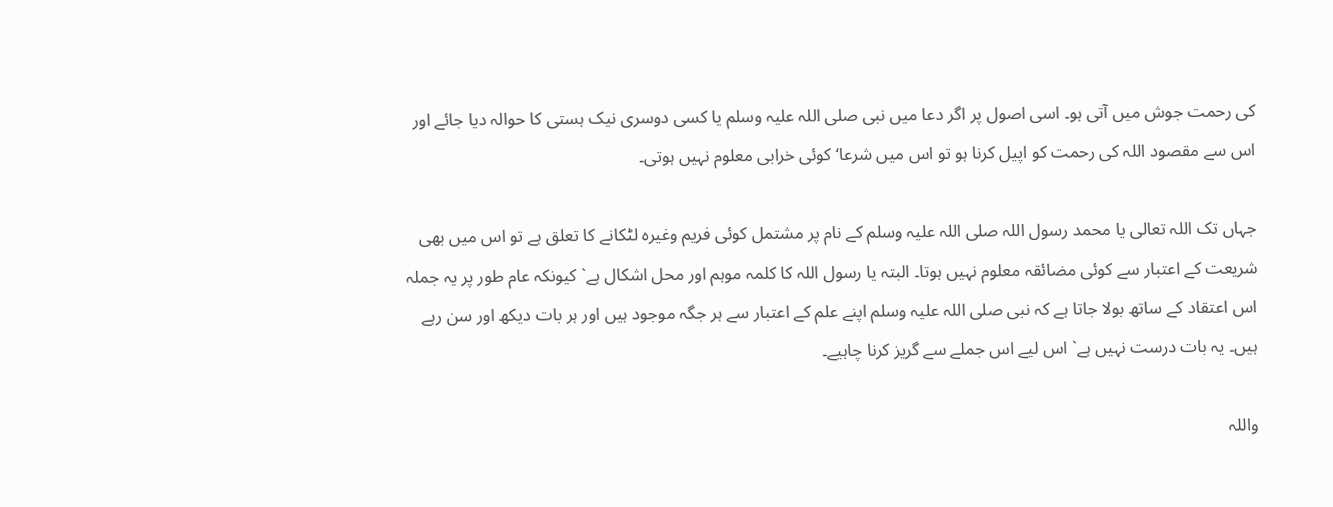کی رحمت جوش میں آتی ہو۔ اسی اصول پر اگر دعا میں نبی صلی اللہ علیہ وسلم یا کسی دوسری نیک ہستی کا حوالہ دیا جائے اور اس سے مقصود اللہ کی رحمت کو اپیل کرنا ہو تو اس میں شرعا‘ کوئی خرابی معلوم نہیں ہوتی۔

جہاں تک اللہ تعالی یا محمد رسول اللہ صلی اللہ علیہ وسلم کے نام پر مشتمل کوئی فریم وغیرہ لٹکانے کا تعلق ہے تو اس میں بھی شریعت کے اعتبار سے کوئی مضائقہ معلوم نہیں ہوتا۔ البتہ یا رسول اللہ کا کلمہ موہم اور محل اشکال ہے` کیونکہ عام طور پر یہ جملہ اس اعتقاد کے ساتھ بولا جاتا ہے کہ نبی صلی اللہ علیہ وسلم اپنے علم کے اعتبار سے ہر جگہ موجود ہیں اور ہر بات دیکھ اور سن رہے ہیں۔ یہ بات درست نہیں ہے` اس لیے اس جملے سے گریز کرنا چاہیے۔

واللہ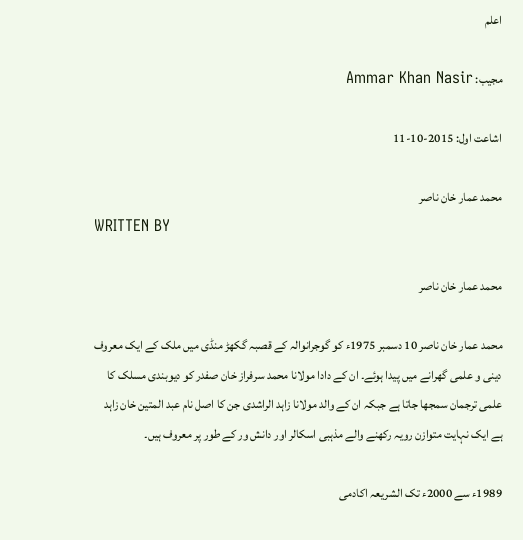اعلم

مجیب: Ammar Khan Nasir

اشاعت اول: 2015-10-11

محمد عمار خان ناصر
WRITTEN BY

محمد عمار خان ناصر

محمد عمار خان ناصر 10 دسمبر 1975ء کو گوجرانوالہ کے قصبہ گکھڑ منڈی میں ملک کے ایک معروف دینی و علمی گھرانے میں پیدا ہوئے۔ ان کے دادا مولانا محمد سرفراز خان صفدر کو دیوبندی مسلک کا علمی ترجمان سمجھا جاتا ہے جبکہ ان کے والد مولانا زاہد الراشدی جن کا اصل نام عبد المتین خان زاہد ہے ایک نہایت متوازن رویہ رکھنے والے مذہبی اسکالر اور دانش ور کے طور پر معروف ہیں۔

1989ء سے 2000ء تک الشریعہ اکادمی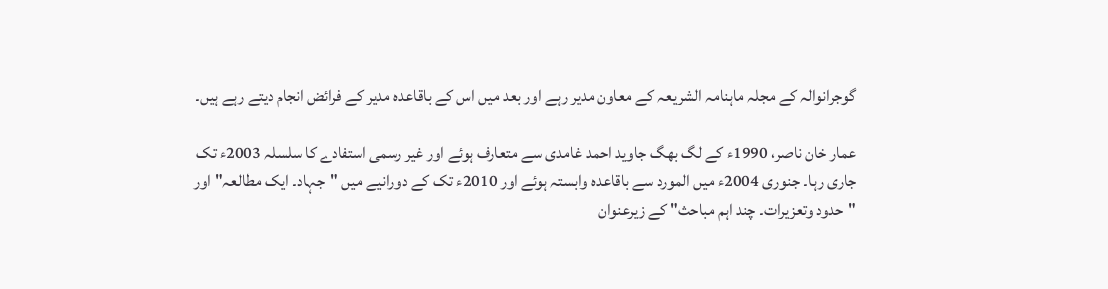گوجرانوالہ کے مجلہ ماہنامہ الشریعہ کے معاون مدیر رہے اور بعد میں اس کے باقاعدہ مدیر کے فرائض انجام دیتے رہے ہیں۔

عمار خان ناصر، 1990ء کے لگ بھگ جاوید احمد غامدی سے متعارف ہوئے اور غیر رسمی استفادے کا سلسلہ 2003ء تک جاری رہا۔ جنوری 2004ء میں المورد سے باقاعدہ وابستہ ہوئے اور 2010ء تک کے دورانیے میں "جہاد۔ ایک مطالعہ" اور "حدود وتعزیرات۔ چند اہم مباحث" کے زیرعنوان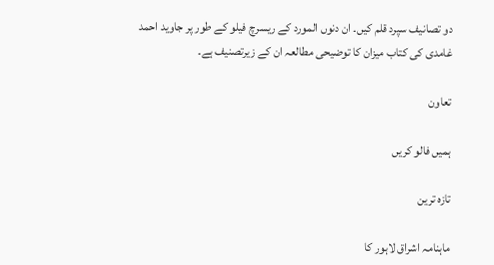دو تصانیف سپرد قلم کیں۔ ان دنوں المورد کے ریسرچ فیلو کے طور پر جاوید احمد غامدی کی کتاب میزان کا توضیحی مطالعہ ان کے زیرتصنیف ہے۔

تعاون

ہمیں فالو کریں

تازہ ترین

ماہنامہ اشراق لاہور کا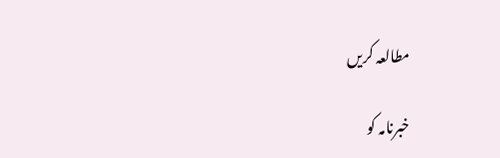مطالعہ کریں

خبرنامہ کو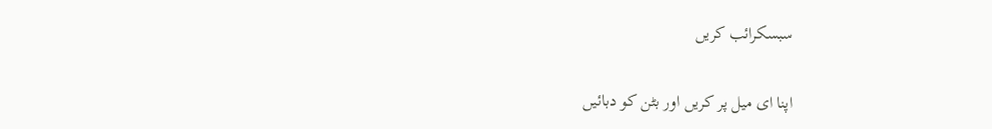سبسکرائب کریں

اپنا ای میل پر کریں اور بٹن کو دبائیں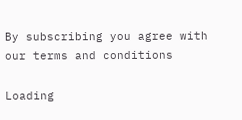By subscribing you agree with our terms and conditions

Loading